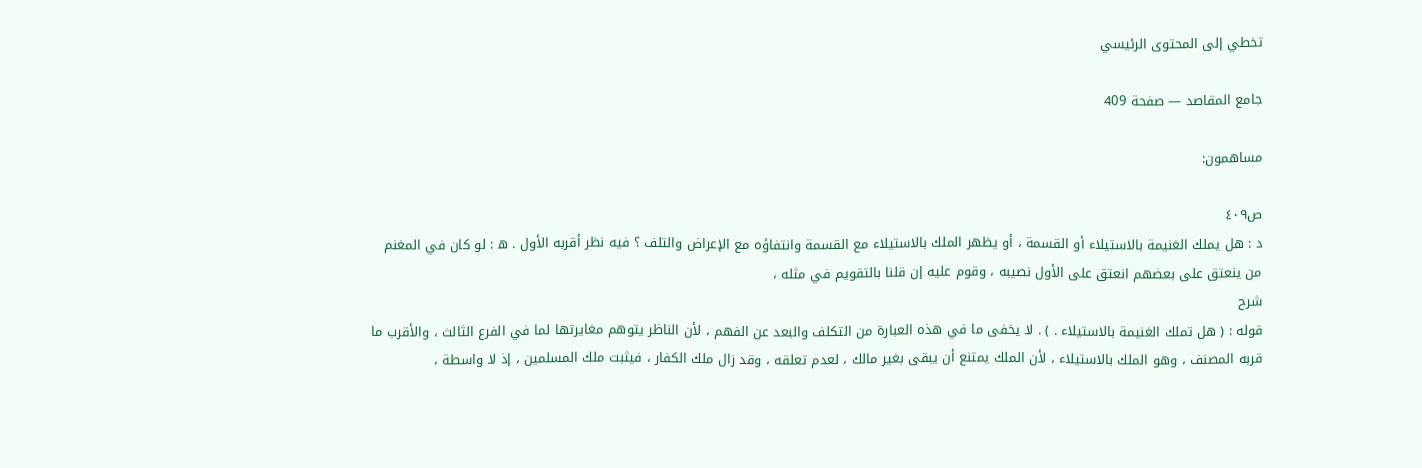تخطي إلى المحتوى الرئيسي

جامع المقاصد — صفحة 409

مساهمون:

ص٤٠٩
د : هل يملك الغنيمة بالاستيلاء أو القسمة ، أو يظهر الملك بالاستيلاء مع القسمة وانتفاؤه مع الإعراض والتلف ؟ فيه نظر أقربه الأول . ه‍ : لو كان في المغنم من ينعتق على بعضهم انعتق على الأول نصيبه ، وقوم عليه إن قلنا بالتقويم في مثله ،
شرح
قوله : ( هل تملك الغنيمة بالاستيلاء . ) . لا يخفى ما في هذه العبارة من التكلف والبعد عن الفهم ، لأن الناظر يتوهم مغايرتها لما في الفرع الثالث ، والأقرب ما قربه المصنف ، وهو الملك بالاستيلاء ، لأن الملك يمتنع أن يبقى بغير مالك ، لعدم تعلقه ، وقد زال ملك الكفار ، فيثبت ملك المسلمين ، إذ لا واسطة ،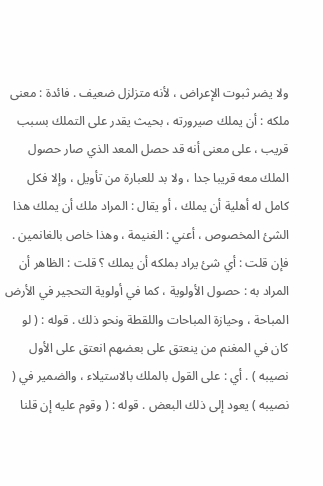ولا يضر ثبوت الإعراض ، لأنه متزلزل ضعيف . فائدة : معنى ملكه : أن يملك صيرورته ، بحيث يقدر على التملك بسبب قريب ، على معنى أنه قد حصل المعد الذي صار حصول الملك معه قريبا جدا ، ولا بد للعبارة من تأويل ، وإلا فكل كامل له أهلية أن يملك ، أو يقال : المراد ملك أن يملك هذا الشئ المخصوص ، أعني : الغنيمة ، وهذا خاص بالغانمين . فإن قلت : أي شئ يراد بملكه أن يملك ؟ قلت : الظاهر أن المراد به : حصول الأولوية ، كما في أولوية التحجير في الأرض المباحة ، وحيازة المباحات واللقطة ونحو ذلك . قوله : ( لو كان في المغنم من ينعتق على بعضهم انعتق على الأول نصيبه ) . أي : على القول بالملك بالاستيلاء ، والضمير في ( نصيبه ) يعود إلى ذلك البعض . قوله : ( وقوم عليه إن قلنا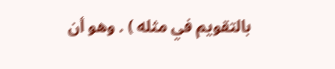بالتقويم في مثله ) . وهو أن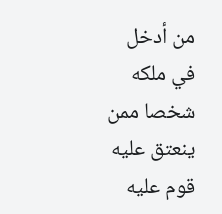من أدخل في ملكه شخصا ممن ينعتق عليه قوم عليه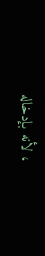، لأنه بإدخاله